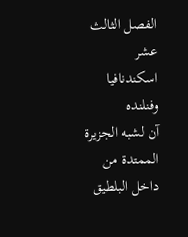الفصل الثالث عشر
اسكندنافيا وفنلنده
آن لشبه الجزيرة الممتدة من داخل البلطيق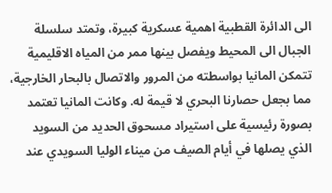الى الدائرة القطبية اهمية عسكرية كبيرة، وتمتد سلسلة الجبال الى المحيط ويفصل بينها ممر من المياه الاقليمية تتمكن المانيا بواسطته من المرور والاتصال بالبحار الخارجية، مما بجعل حصارنا البحري لا قيمة له. وكانت المانيا تعتمد بصورة رئيسية على استيراد مسحوق الحديد من السويد الذي يصلها في أيام الصيف من ميناء الوليا السويدي عند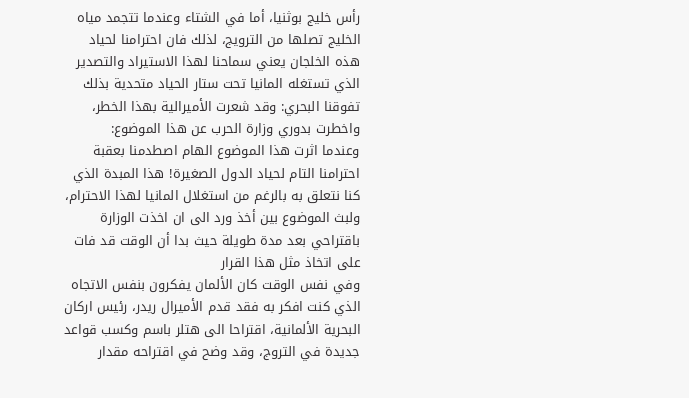رأس خليج بوثنيا، أما في الشتاء وعندما تتجمد مياه الخليج تصلها من الترويج، لذلك فان احترامنا لحياد هذه الخلجان يعني سماحنا لهذا الاستيراد والتصدير الذي تستغله المانيا تحت ستار الحياد متحدية بذلك تفوقنا البحري: وقد شعرت الأميرالية بهذا الخطر، واخطرت بدوري وزارة الحرب عن هذا الموضوع:
وعندما اثرت هذا الموضوع الهام اصطدمنا بعقبة احترامنا التام لحياد الدول الصغيرة! هذا المبدة الذي كنا نتعلق به بالرغم من استغلال المانيا لهذا الاحترام، ولبث الموضوع بين أخذ ورد الى ان اخذت الوزارة باقتراحي بعد مدة طويلة حيث بدا أن الوقت قد فات على اتخاذ مثل هذا القرار
وفي نفس الوقت كان الألمان يفكرون بنفس الاتجاه الذي كنت افكر به فقد قدم الأميرال ريدر، رئيس اركان البحرية الألمانية، اقتراحا الى هتلر باسم وكسب قواعد جديدة في التروج، وقد وضح في اقتراحه مقدار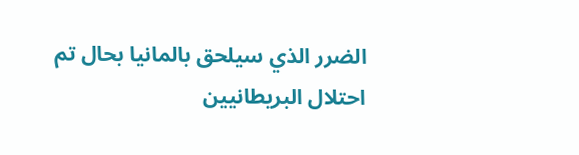الضرر الذي سيلحق بالمانيا بحال تم احتلال البريطانيين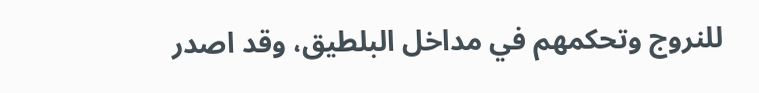للنروج وتحكمهم في مداخل البلطيق، وقد اصدر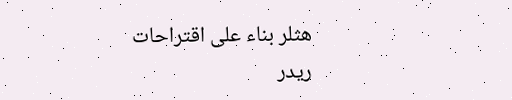هثلر بناء على اقتراحات ريدر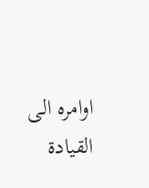اوامره الى القيادة